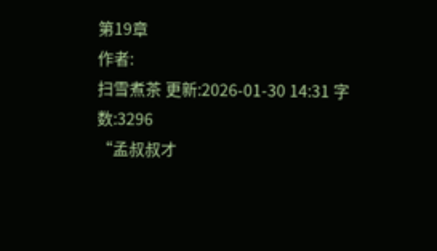第19章
作者:
扫雪煮茶 更新:2026-01-30 14:31 字数:3296
“孟叔叔才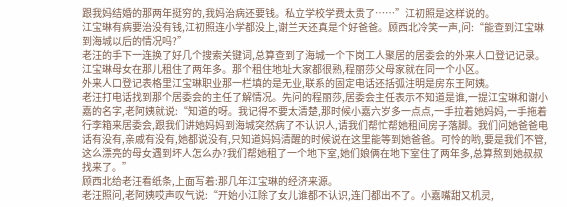跟我妈结婚的那两年挺穷的,我妈治病还要钱。私立学校学费太贵了……”江初照是这样说的。
江宝琳有病要治没有钱,江初照连小学都没上,谢兰天还真是个好爸爸。顾西北冷笑一声,问:“能查到江宝琳到海城以后的情况吗?”
老汪的手下一连换了好几个搜索关键词,总算查到了海城一个下岗工人聚居的居委会的外来人口登记记录。江宝琳母女在那儿租住了两年多。那个租住地址大家都很熟,程丽莎父母家就在同一个小区。
外来人口登记表格里江宝琳职业那一栏填的是无业,联系的固定电话还括弧注明是房东王阿姨。
老汪打电话找到那个居委会的主任了解情况。先问的程丽莎,居委会主任表示不知道是谁,一提江宝琳和谢小嘉的名字,老阿姨就说:“知道的呀。我记得不要太清楚,那时候小嘉六岁多一点点,一手拉着她妈妈,一手拖着行李箱来居委会,跟我们讲她妈妈到海城突然病了不认识人,请我们帮忙帮她租间房子落脚。我们问她爸爸电话有没有,亲戚有没有,她都说没有,只知道妈妈清醒的时候说在这里能等到她爸爸。可怜的哟,要是我们不管,这么漂亮的母女遇到坏人怎么办?我们帮她租了一个地下室,她们娘俩在地下室住了两年多,总算熬到她叔叔找来了。”
顾西北给老汪看纸条,上面写着:那几年江宝琳的经济来源。
老汪照问,老阿姨哎声叹气说:“开始小江除了女儿谁都不认识,连门都出不了。小嘉嘴甜又机灵,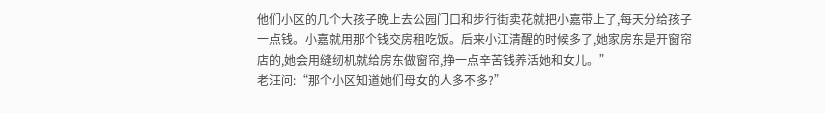他们小区的几个大孩子晚上去公园门口和步行街卖花就把小嘉带上了,每天分给孩子一点钱。小嘉就用那个钱交房租吃饭。后来小江清醒的时候多了,她家房东是开窗帘店的,她会用缝纫机就给房东做窗帘,挣一点辛苦钱养活她和女儿。”
老汪问:“那个小区知道她们母女的人多不多?”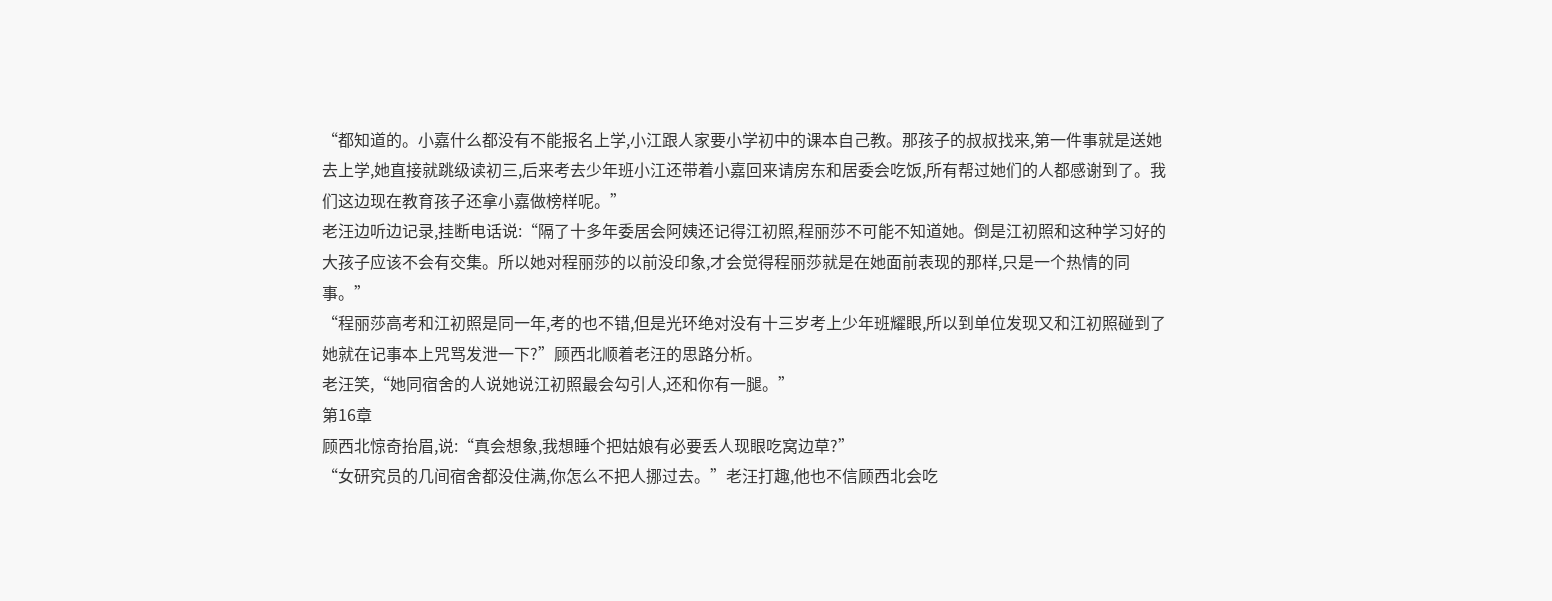“都知道的。小嘉什么都没有不能报名上学,小江跟人家要小学初中的课本自己教。那孩子的叔叔找来,第一件事就是送她去上学,她直接就跳级读初三,后来考去少年班小江还带着小嘉回来请房东和居委会吃饭,所有帮过她们的人都感谢到了。我们这边现在教育孩子还拿小嘉做榜样呢。”
老汪边听边记录,挂断电话说:“隔了十多年委居会阿姨还记得江初照,程丽莎不可能不知道她。倒是江初照和这种学习好的大孩子应该不会有交集。所以她对程丽莎的以前没印象,才会觉得程丽莎就是在她面前表现的那样,只是一个热情的同事。”
“程丽莎高考和江初照是同一年,考的也不错,但是光环绝对没有十三岁考上少年班耀眼,所以到单位发现又和江初照碰到了她就在记事本上咒骂发泄一下?”顾西北顺着老汪的思路分析。
老汪笑,“她同宿舍的人说她说江初照最会勾引人,还和你有一腿。”
第16章
顾西北惊奇抬眉,说:“真会想象,我想睡个把姑娘有必要丢人现眼吃窝边草?”
“女研究员的几间宿舍都没住满,你怎么不把人挪过去。”老汪打趣,他也不信顾西北会吃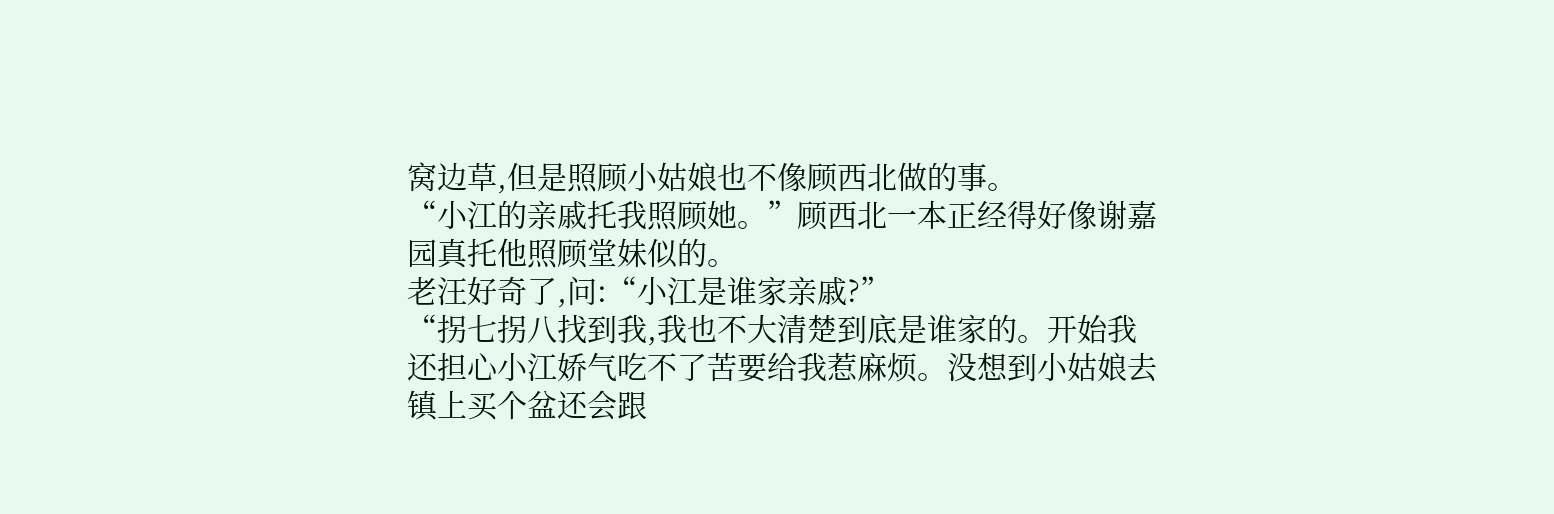窝边草,但是照顾小姑娘也不像顾西北做的事。
“小江的亲戚托我照顾她。”顾西北一本正经得好像谢嘉园真托他照顾堂妹似的。
老汪好奇了,问:“小江是谁家亲戚?”
“拐七拐八找到我,我也不大清楚到底是谁家的。开始我还担心小江娇气吃不了苦要给我惹麻烦。没想到小姑娘去镇上买个盆还会跟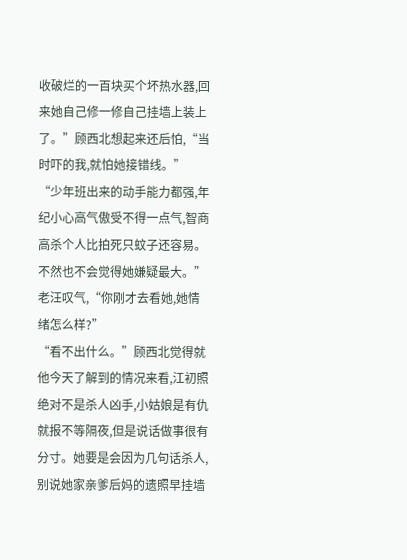收破烂的一百块买个坏热水器,回来她自己修一修自己挂墙上装上了。”顾西北想起来还后怕,“当时吓的我,就怕她接错线。”
“少年班出来的动手能力都强,年纪小心高气傲受不得一点气,智商高杀个人比拍死只蚊子还容易。不然也不会觉得她嫌疑最大。”老汪叹气,“你刚才去看她,她情绪怎么样?”
“看不出什么。”顾西北觉得就他今天了解到的情况来看,江初照绝对不是杀人凶手,小姑娘是有仇就报不等隔夜,但是说话做事很有分寸。她要是会因为几句话杀人,别说她家亲爹后妈的遗照早挂墙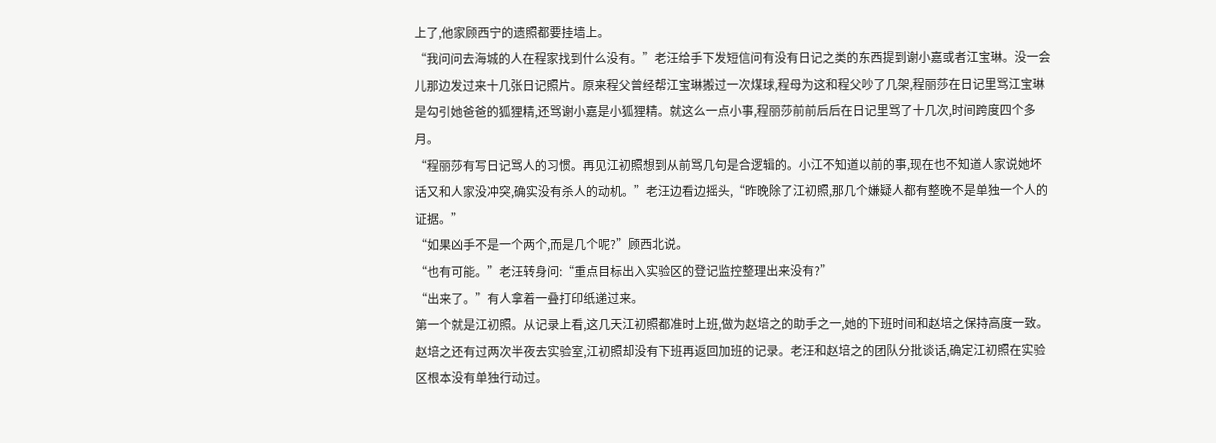上了,他家顾西宁的遗照都要挂墙上。
“我问问去海城的人在程家找到什么没有。”老汪给手下发短信问有没有日记之类的东西提到谢小嘉或者江宝琳。没一会儿那边发过来十几张日记照片。原来程父曾经帮江宝琳搬过一次煤球,程母为这和程父吵了几架,程丽莎在日记里骂江宝琳是勾引她爸爸的狐狸精,还骂谢小嘉是小狐狸精。就这么一点小事,程丽莎前前后后在日记里骂了十几次,时间跨度四个多月。
“程丽莎有写日记骂人的习惯。再见江初照想到从前骂几句是合逻辑的。小江不知道以前的事,现在也不知道人家说她坏话又和人家没冲突,确实没有杀人的动机。”老汪边看边摇头,“昨晚除了江初照,那几个嫌疑人都有整晚不是单独一个人的证据。”
“如果凶手不是一个两个,而是几个呢?”顾西北说。
“也有可能。”老汪转身问:“重点目标出入实验区的登记监控整理出来没有?”
“出来了。”有人拿着一叠打印纸递过来。
第一个就是江初照。从记录上看,这几天江初照都准时上班,做为赵培之的助手之一,她的下班时间和赵培之保持高度一致。赵培之还有过两次半夜去实验室,江初照却没有下班再返回加班的记录。老汪和赵培之的团队分批谈话,确定江初照在实验区根本没有单独行动过。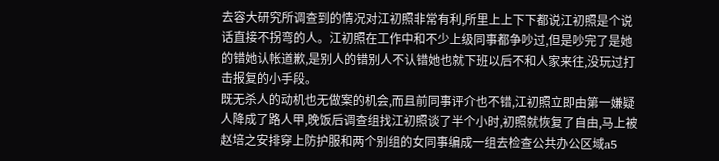去容大研究所调查到的情况对江初照非常有利,所里上上下下都说江初照是个说话直接不拐弯的人。江初照在工作中和不少上级同事都争吵过,但是吵完了是她的错她认帐道歉,是别人的错别人不认错她也就下班以后不和人家来往,没玩过打击报复的小手段。
既无杀人的动机也无做案的机会,而且前同事评介也不错,江初照立即由第一嫌疑人降成了路人甲,晚饭后调查组找江初照谈了半个小时,初照就恢复了自由,马上被赵培之安排穿上防护服和两个别组的女同事编成一组去检查公共办公区域a5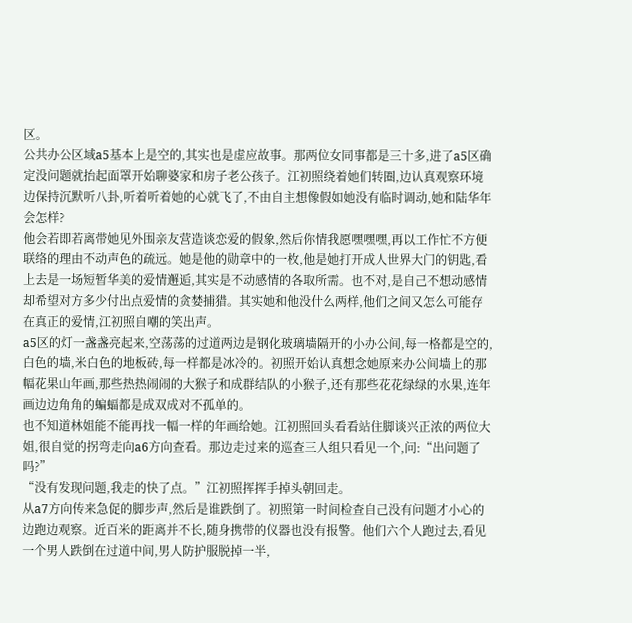区。
公共办公区域a5基本上是空的,其实也是虚应故事。那两位女同事都是三十多,进了a5区确定没问题就抬起面罩开始聊婆家和房子老公孩子。江初照绕着她们转圈,边认真观察环境边保持沉默听八卦,听着听着她的心就飞了,不由自主想像假如她没有临时调动,她和陆华年会怎样?
他会若即若离带她见外围亲友营造谈恋爱的假象,然后你情我愿嘿嘿嘿,再以工作忙不方便联络的理由不动声色的疏远。她是他的勋章中的一枚,他是她打开成人世界大门的钥匙,看上去是一场短暂华美的爱情邂逅,其实是不动感情的各取所需。也不对,是自己不想动感情却希望对方多少付出点爱情的贪婪捕猎。其实她和他没什么两样,他们之间又怎么可能存在真正的爱情,江初照自嘲的笑出声。
a5区的灯一盏盏亮起来,空荡荡的过道两边是钢化玻璃墙隔开的小办公间,每一格都是空的,白色的墙,米白色的地板砖,每一样都是冰冷的。初照开始认真想念她原来办公间墙上的那幅花果山年画,那些热热闹闹的大猴子和成群结队的小猴子,还有那些花花绿绿的水果,连年画边边角角的蝙蝠都是成双成对不孤单的。
也不知道林姐能不能再找一幅一样的年画给她。江初照回头看看站住脚谈兴正浓的两位大姐,很自觉的拐弯走向a6方向查看。那边走过来的巡查三人组只看见一个,问:“出问题了吗?”
“没有发现问题,我走的快了点。”江初照挥挥手掉头朝回走。
从a7方向传来急促的脚步声,然后是谁跌倒了。初照第一时间检查自己没有问题才小心的边跑边观察。近百米的距离并不长,随身携带的仪器也没有报警。他们六个人跑过去,看见一个男人跌倒在过道中间,男人防护服脱掉一半,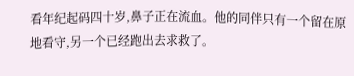看年纪起码四十岁,鼻子正在流血。他的同伴只有一个留在原地看守,另一个已经跑出去求救了。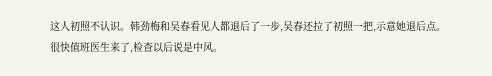这人初照不认识。韩劲梅和吴春看见人都退后了一步,吴春还拉了初照一把,示意她退后点。
很快值班医生来了,检查以后说是中风。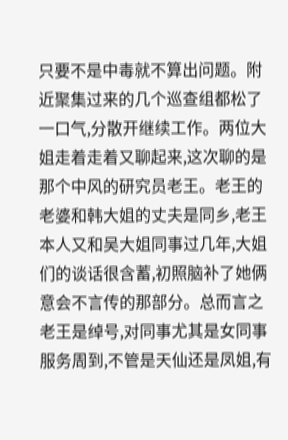只要不是中毒就不算出问题。附近聚集过来的几个巡查组都松了一口气,分散开继续工作。两位大姐走着走着又聊起来,这次聊的是那个中风的研究员老王。老王的老婆和韩大姐的丈夫是同乡,老王本人又和吴大姐同事过几年,大姐们的谈话很含蓄,初照脑补了她俩意会不言传的那部分。总而言之老王是绰号,对同事尤其是女同事服务周到,不管是天仙还是凤姐,有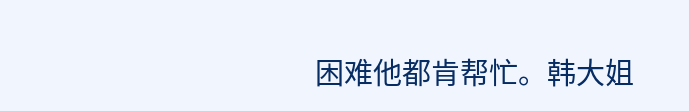困难他都肯帮忙。韩大姐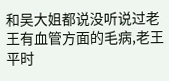和吴大姐都说没听说过老王有血管方面的毛病,老王平时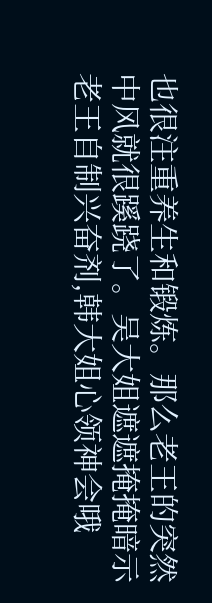也很注重养生和锻炼。那么老王的突然中风就很蹊跷了。吴大姐遮遮掩掩暗示老王自制兴奋剂,韩大姐心领神会哦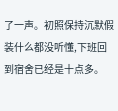了一声。初照保持沉默假装什么都没听懂,下班回到宿舍已经是十点多。